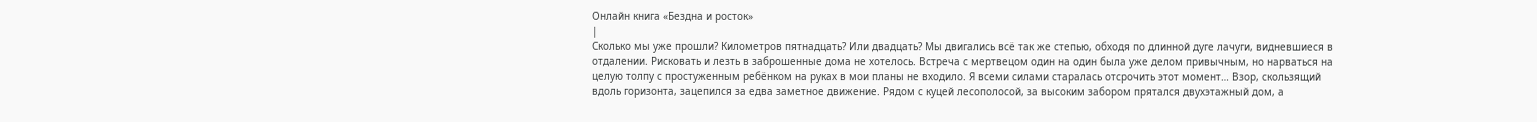Онлайн книга «Бездна и росток»
|
Сколько мы уже прошли? Километров пятнадцать? Или двадцать? Мы двигались всё так же степью, обходя по длинной дуге лачуги, видневшиеся в отдалении. Рисковать и лезть в заброшенные дома не хотелось. Встреча с мертвецом один на один была уже делом привычным, но нарваться на целую толпу с простуженным ребёнком на руках в мои планы не входило. Я всеми силами старалась отсрочить этот момент… Взор, скользящий вдоль горизонта, зацепился за едва заметное движение. Рядом с куцей лесополосой, за высоким забором прятался двухэтажный дом, а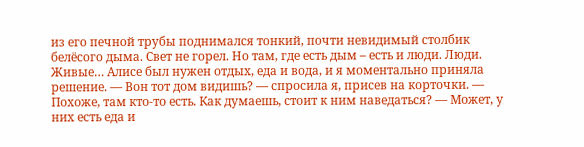из его печной трубы поднимался тонкий, почти невидимый столбик белёсого дыма. Свет не горел. Но там, где есть дым – есть и люди. Люди. Живые… Алисе был нужен отдых, еда и вода, и я моментально приняла решение. — Вон тот дом видишь? — спросила я, присев на корточки. — Похоже, там кто-то есть. Как думаешь, стоит к ним наведаться? — Может, у них есть еда и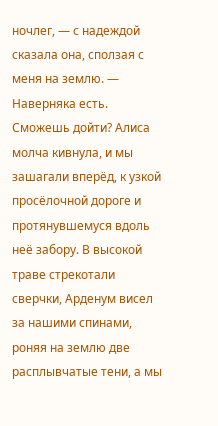ночлег, — с надеждой сказала она, сползая с меня на землю. — Наверняка есть. Сможешь дойти? Алиса молча кивнула, и мы зашагали вперёд, к узкой просёлочной дороге и протянувшемуся вдоль неё забору. В высокой траве стрекотали сверчки, Арденум висел за нашими спинами, роняя на землю две расплывчатые тени, а мы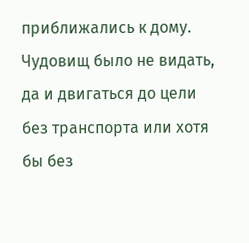приближались к дому. Чудовищ было не видать, да и двигаться до цели без транспорта или хотя бы без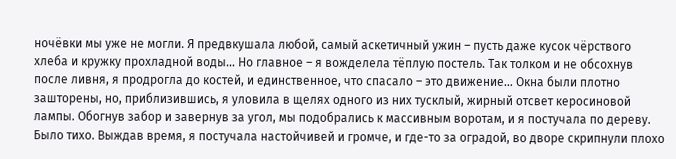ночёвки мы уже не могли. Я предвкушала любой, самый аскетичный ужин – пусть даже кусок чёрствого хлеба и кружку прохладной воды… Но главное – я вожделела тёплую постель. Так толком и не обсохнув после ливня, я продрогла до костей, и единственное, что спасало – это движение… Окна были плотно зашторены, но, приблизившись, я уловила в щелях одного из них тусклый, жирный отсвет керосиновой лампы. Обогнув забор и завернув за угол, мы подобрались к массивным воротам, и я постучала по дереву. Было тихо. Выждав время, я постучала настойчивей и громче, и где-то за оградой, во дворе скрипнули плохо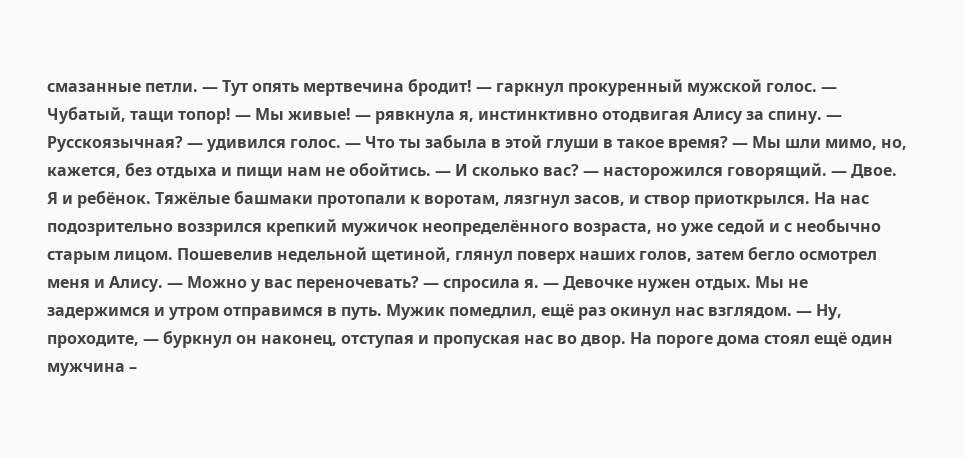смазанные петли. — Тут опять мертвечина бродит! — гаркнул прокуренный мужской голос. — Чубатый, тащи топор! — Мы живые! — рявкнула я, инстинктивно отодвигая Алису за спину. — Русскоязычная? — удивился голос. — Что ты забыла в этой глуши в такое время? — Мы шли мимо, но, кажется, без отдыха и пищи нам не обойтись. — И сколько вас? — насторожился говорящий. — Двое. Я и ребёнок. Тяжёлые башмаки протопали к воротам, лязгнул засов, и створ приоткрылся. На нас подозрительно воззрился крепкий мужичок неопределённого возраста, но уже седой и с необычно старым лицом. Пошевелив недельной щетиной, глянул поверх наших голов, затем бегло осмотрел меня и Алису. — Можно у вас переночевать? — спросила я. — Девочке нужен отдых. Мы не задержимся и утром отправимся в путь. Мужик помедлил, ещё раз окинул нас взглядом. — Ну, проходите, — буркнул он наконец, отступая и пропуская нас во двор. На пороге дома стоял ещё один мужчина –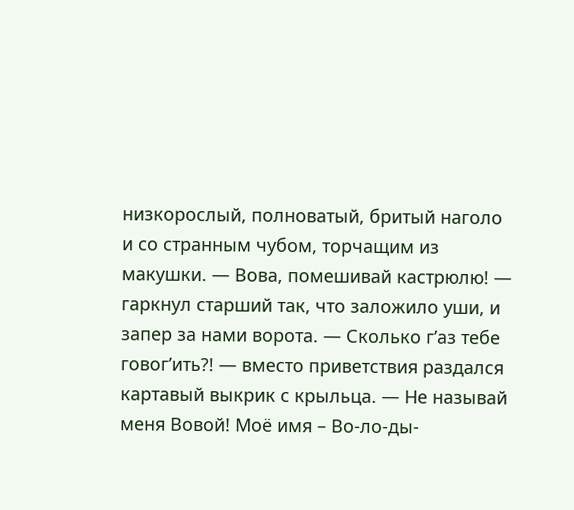низкорослый, полноватый, бритый наголо и со странным чубом, торчащим из макушки. — Вова, помешивай кастрюлю! — гаркнул старший так, что заложило уши, и запер за нами ворота. — Сколько г’аз тебе говог’ить?! — вместо приветствия раздался картавый выкрик с крыльца. — Не называй меня Вовой! Моё имя – Во-ло-ды-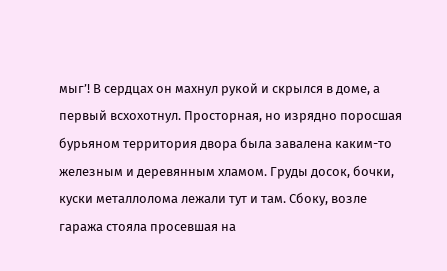мыг’! В сердцах он махнул рукой и скрылся в доме, а первый всхохотнул. Просторная, но изрядно поросшая бурьяном территория двора была завалена каким-то железным и деревянным хламом. Груды досок, бочки, куски металлолома лежали тут и там. Сбоку, возле гаража стояла просевшая на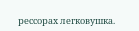рессорах легковушка.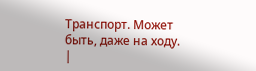Транспорт. Может быть, даже на ходу. |